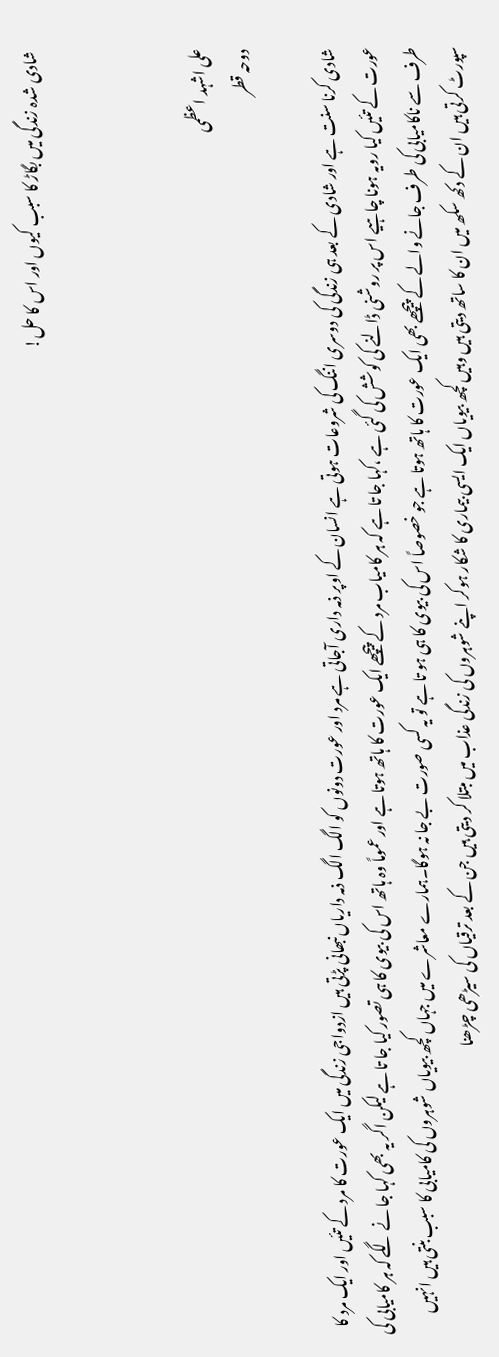شادی شدہ زندگی میں بگاڑ کا سبب کیوں اور اس کا حل!



علی اشہد اعظمی
دوحہ قطر

شادی کرنا سنت ہے اور شادی کے بعد ہی زندگی کی دوسری اننگ کی شروعات ہوتی ہے انسان کے اوپر ذمہ داری آجاتی ہے مرد اور عورت دونوں کو الگ الگ ذمہ داریاں نبھانی پڑتی ہیں ازدواجی زندگی میں ایک عورت کا مرد کے تئیں اور ایک مرد کا عورت کے تئیں کیا رویہ ہونا چاہیے اس پر روشنی ڈالنے کی کوشش کی گئی ہے ،کہا جا تا ہے کہ ہر کامیاب مرد کے پیچھے ایک عورت کا ہاتھ ہوتا ہے اور عموماً وہ ہاتھ اس کی بیوی کا ہی تصور کیا جا تا ہے لیکن اگر یہ بھی کہا جا نے لگے کہ ہر کامیابی کی طرف سے ناکامیابی کی طرف جانے والے کے پیچھے بھی ایک عورت کا ہاتھ ہوتا ہے جو خصوصاً اس کی بیوی کا ہی ہو تا ہے تو یہ کسی صورت بے جا نہ ہوگا۔ہمارے معاشرے میں جہاں کچھ بیویاں شوہروں کی کامیابی کا سبب بنتی ہیں انہیں سپورٹ کرتی ہیں ان کے دکھ سکھ میں ان کا ساتھ دیتی ہیں وہیں کچھ بیویاں ایک ایسی بیماری کا شکار ہوکر اپنے شوہروں کی زندگی عذاب میں مبتلا کر دیتی ہیں جن کے بعد ترقیاں کی سیڑھی چڑھنا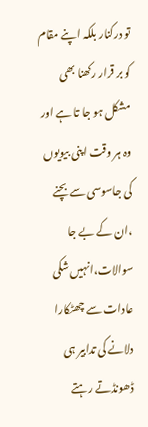تو درکنار بلکہ اپنے مقام کو بر قرار رکھنا بھی مشکل ہو جا تا ہے اور وہ ہر وقت اپنی بیویوں کی جاسوسی سے بچنے ،ان کے بے جا سوالات،انہیں شکی عادات سے چھٹکارا دلانے کی تدابیر ہی ڈھونڈتے رہتے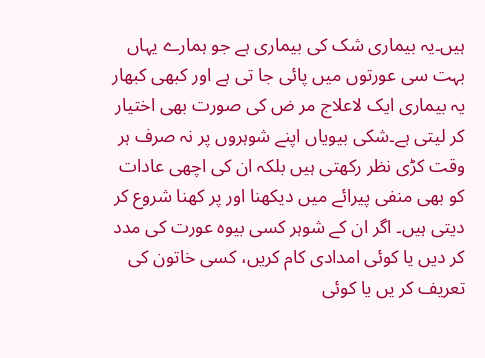ہیں۔یہ بیماری شک کی بیماری ہے جو ہمارے یہاں بہت سی عورتوں میں پائی جا تی ہے اور کبھی کبھار یہ بیماری ایک لاعلاج مر ض کی صورت بھی اختیار کر لیتی ہے۔شکی بیویاں اپنے شوہروں پر نہ صرف ہر وقت کڑی نظر رکھتی ہیں بلکہ ان کی اچھی عادات کو بھی منفی پیرائے میں دیکھنا اور پر کھنا شروع کر دیتی ہیں۔ اگر ان کے شوہر کسی بیوہ عورت کی مدد کر دیں یا کوئی امدادی کام کریں، کسی خاتون کی تعریف کر یں یا کوئی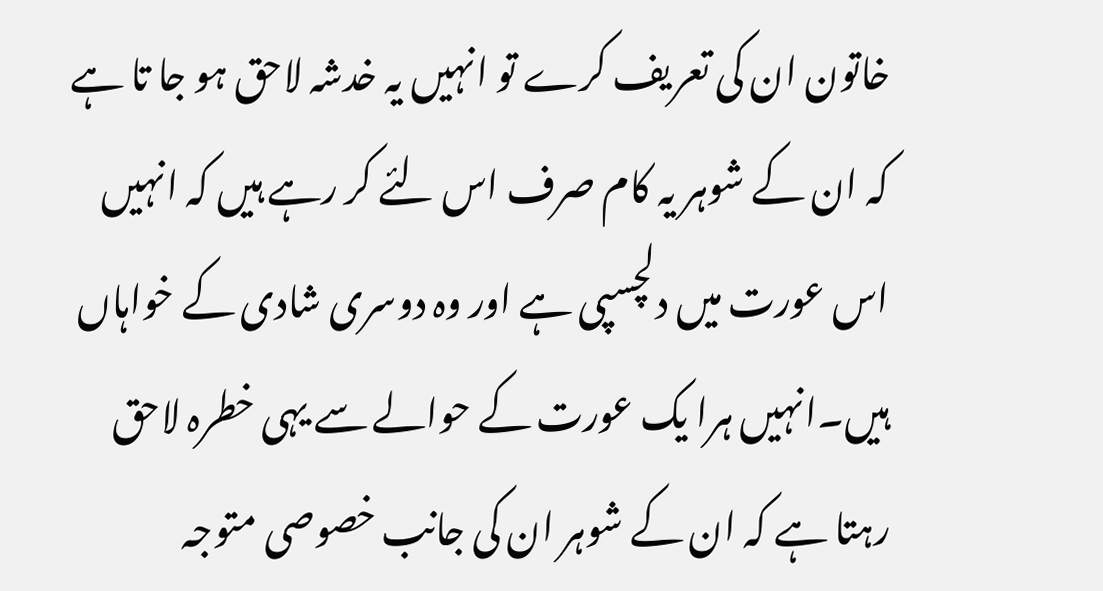خاتون ان کی تعریف کرے تو انہیں یہ خدشہ لاحق ہو جا تا ہے کہ ان کے شوہر یہ کام صرف اس لئے کر رہے ہیں کہ انہیں اس عورت میں دلچسپی ہے اور وہ دوسری شادی کے خواہاں ہیں۔انہیں ہرا یک عورت کے حوالے سے یہی خطرہ لاحق رہتا ہے کہ ان کے شوہر ان کی جانب خصوصی متوجہ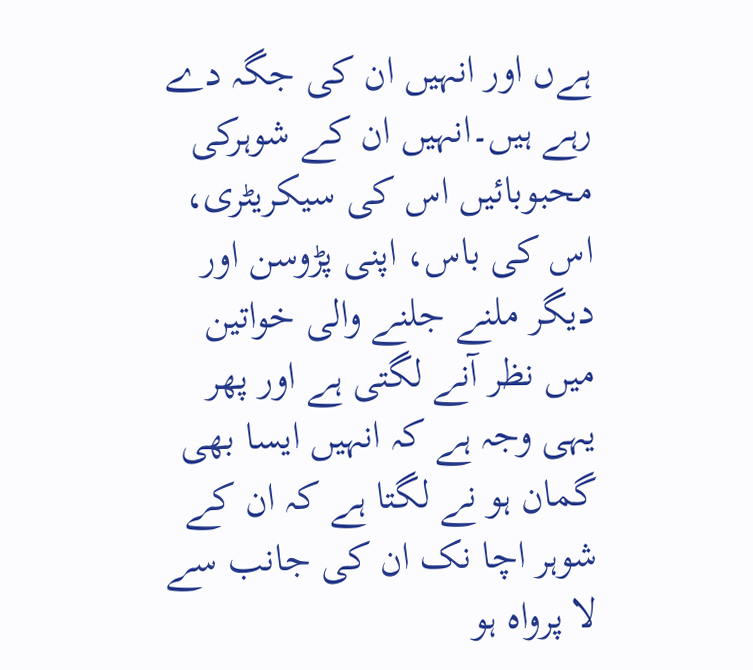ہےں اور انہیں ان کی جگہ دے رہے ہیں۔انہیں ان کے شوہرکی محبوبائیں اس کی سیکریٹری، اس کی باس، اپنی پڑوسن اور دیگر ملنے جلنے والی خواتین میں نظر آنے لگتی ہے اور پھر یہی وجہ ہے کہ انہیں ایسا بھی گمان ہو نے لگتا ہے کہ ان کے شوہر اچا نک ان کی جانب سے لا پرواہ ہو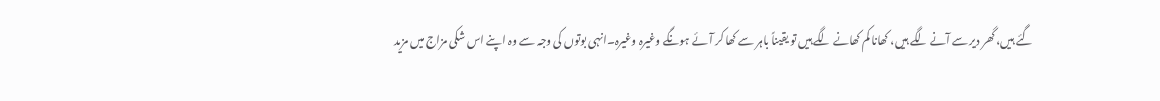گئے ہیں، گھر دیر سے آنے لگے ہیں، کھانا کم کھانے لگے ہیں تو یقیناً باہر سے کھا کر آئے ہونگے وغیرہ وغیرہ۔انہی بوتوں کی وجہ سے وہ اپنے اس شکی مزاج میں مزید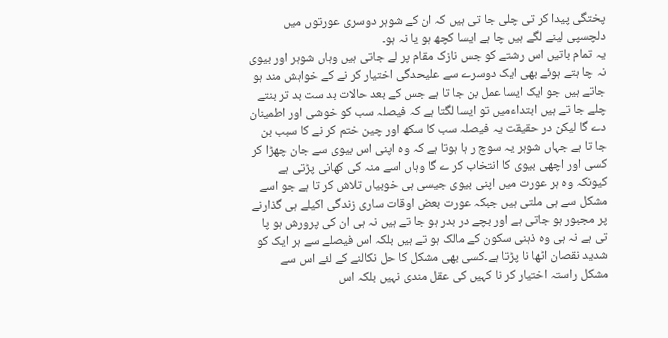پختگی پیدا کر تی چلی جا تی ہیں کہ ان کے شوہر دوسری عورتوں میں دلچسپی لینے لگے ہیں چا ہے ایسا کچھ ہو یا نہ ہو۔
یہ تمام باتیں اس رشتے کو جس نازک مقام پر لے جاتی ہیں وہاں شوہر اور بیوی نہ چا ہتے ہوئے بھی ایک دوسرے سے علیحدگی اختیار کر نے کے خواہش مند ہو جاتے ہیں جو ایک ایسا عمل بن جا تا ہے جس کے بعد حالات بد ست بد تر بنتے چلے جا تے ہیں ابتداءمیں تو ایسا لگتا ہے کہ فیصلہ سب کو خوشی اور اطمینان دے گا لیکن در حقیقت یہ فیصلہ سب کا سکھ اور چین ختم کر نے کا سبب بن جا تا ہے جہاں شوہر یہ سوچ ر ہا ہوتا ہے کہ وہ اپنی اس بیوی سے جان چھڑا کر کسی اور اچھی بیوی کا انتخاب کر ے گا وہاں اسے منہ کی کھانی پڑتی ہے کیونکہ وہ ہر عورت میں اپنی بیوی جیسی ہی خوبیاں تلاش کر تا ہے جو اسے مشکل سے ہی ملتی ہیں جبکہ عورت بعض اوقات ساری زندگی اکیلے ہی گذارنے پر مجبور ہو جاتی ہے اور بچے در بدر ہو جا تے ہیں نہ ہی ان کی پرورش ہو پا تی ہے نہ ہی وہ ذہنی سکون کے مالک ہو تے ہیں بلکہ اس فیصلے سے ہر ایک کو شدید نقصان اٹھا نا پڑتا ہے۔کسی بھی مشکل کا حل نکالنے کے لئے اس سے مشکل راستہ اختیار کر نا کہیں کی عقل مندی نہیں بلکہ اس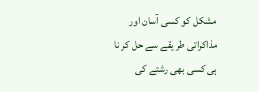مشکل کو کسی آسان اور مذاکراتی طر یقے سے حل کر نا ہی کسی بھی رشتے کی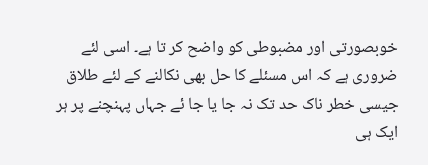خوبصورتی اور مضبوطی کو واضح کر تا ہے۔ اسی لئے ضروری ہے کہ اس مسئلے کا حل بھی نکالنے کے لئے طلاق جیسی خطر ناک حد تک نہ جا یا جا ئے جہاں پہنچنے پر ہر ایک ہی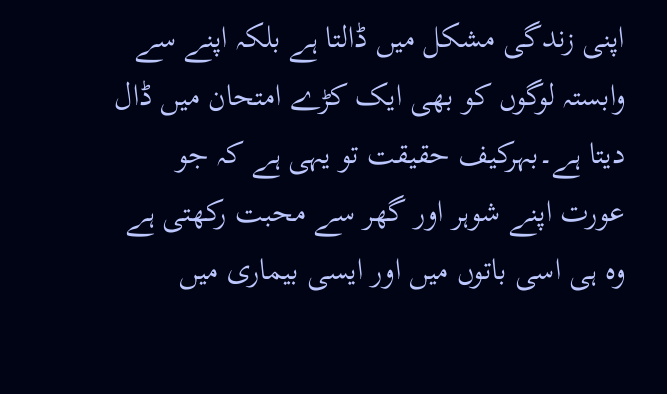اپنی زندگی مشکل میں ڈالتا ہے بلکہ اپنے سے وابستہ لوگوں کو بھی ایک کڑے امتحان میں ڈال دیتا ہے۔بہرکیف حقیقت تو یہی ہے کہ جو عورت اپنے شوہر اور گھر سے محبت رکھتی ہے وہ ہی اسی باتوں میں اور ایسی بیماری میں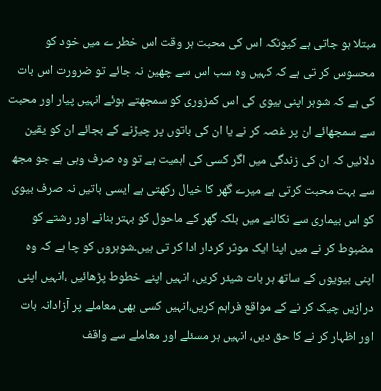مبتلا ہو جاتی ہے کیونکہ اس کی محبت ہر وقت اس خطر ے میں خود کو محسوس کر تی ہے کہ کہیں وہ سب اس سے چھین نہ جائے تو ضرورت اس بات کی ہے کہ شوہر اپنی بیوی کی اس کمزوری کو سمجھتے ہوئے انہیں پیار اور محبت سے سمجھائے ان پر غصہ کر نے یا ان کی باتوں پر چیڑنے کے بجائے ان کو یقین دلائیں کہ ان کی زندگی میں اگر کسی کی اہمیت ہے تو وہ صرف وہی ہے جو مجھ سے بہت محبت کرتی ہے میرے گھر کا خیال رکھتی ہے ایسی باتیں نہ صرف بیوی کو اس بیماری سے نکالنے میں بلکہ گھر کے ماحول کو بہتر بنانے اور رشتے کو مضبوط کر نے میں اپنا ایک موثر کردار ادا کر تی ہیں۔شوہروں کو چا ہے کہ وہ اپنی بیویوں کے ساتھ ہر بات شیئر کریں، انہیں اپنے خطوط پڑھائیں ،انہیں اپنی درازیں چیک کر نے کے مواقع فراہم کریں،انہیں کسی بھی معاملے پر آزادانہ بات اور اظہار کر نے کا حق دیں، انہیں ہر مسئلے اور معاملے سے واقف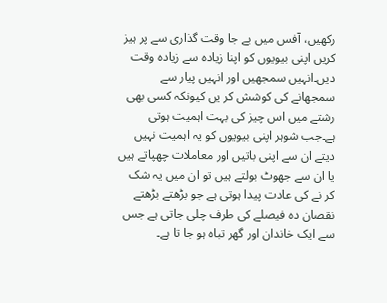رکھیں، آفس میں بے جا وقت گذاری سے پر ہیز کریں اپنی بیویوں کو اپنا زیادہ سے زیادہ وقت دیں۔انہیں سمجھیں اور انہیں پیار سے سمجھانے کی کوشش کر یں کیونکہ کسی بھی رشتے میں اس چیز کی بہت اہمیت ہوتی ہے۔جب شوہر اپنی بیویوں کو یہ اہمیت نہیں دیتے ان سے اپنی باتیں اور معاملات چھپاتے ہیں یا ان سے جھوٹ بولتے ہیں تو ان میں یہ شک کر نے کی عادت پیدا ہوتی ہے جو بڑھتے بڑھتے نقصان دہ فیصلے کی طرف چلی جاتی ہے جس سے ایک خاندان اور گھر تباہ ہو جا تا ہے۔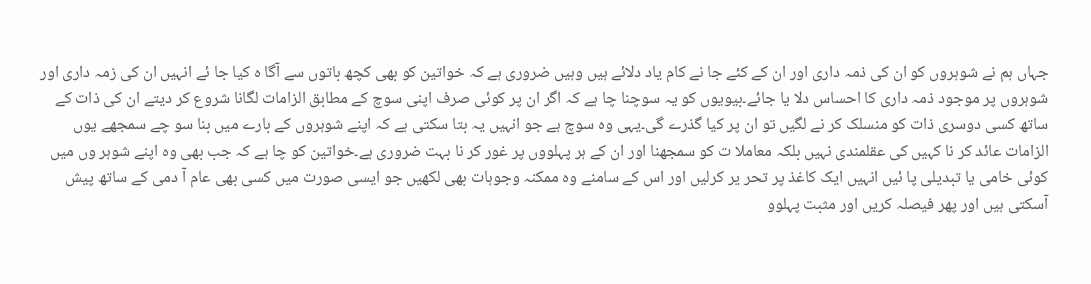جہاں ہم نے شوہروں کو ان کی ذمہ داری اور ان کے کئے جا نے کام یاد دلائے ہیں وہیں ضروری ہے کہ خواتین کو بھی کچھ باتوں سے آگا ہ کیا جا ئے انہیں ان کی زمہ داری اور شوہروں پر موجود ذمہ داری کا احساس دلا یا جائے۔بیویوں کو یہ سوچنا چا ہے کہ اگر ان پر کوئی صرف اپنی سوچ کے مطابق الزامات لگانا شروع کر دیتے ان کی ذات کے ساتھ کسی دوسری ذات کو منسلک کر نے لگیں تو ان پر کیا گذرے گی۔یہی وہ سوچ ہے جو انہیں یہ بتا سکتی ہے کہ اپنے شوہروں کے بارے میں بنا سو چے سمجھے یوں الزامات عائد کر نا کہیں کی عقلمندی نہیں بلکہ معاملا ت کو سمجھنا اور ان کے ہر پہلووں پر غور کر نا بہت ضروری ہے۔خواتین کو چا ہے کہ جب بھی وہ اپنے شوہر وں میں کوئی خامی یا تبدیلی پا ئیں انہیں ایک کاغذ پر تحر یر کرلیں اور اس کے سامنے وہ ممکنہ وجوہات بھی لکھیں جو ایسی صورت میں کسی بھی عام آ دمی کے ساتھ پیش آسکتی ہیں اور پھر فیصلہ کریں اور مثبت پہلوو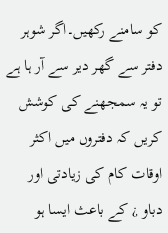کو سامنے رکھیں۔اگر شوہر دفتر سے گھر دیر سے آر ہا ہے تو یہ سمجھنے کی کوشش کریں کہ دفتروں میں اکثر اوقات کام کی زیادتی اور دباو ¿ کے باعث ایسا ہو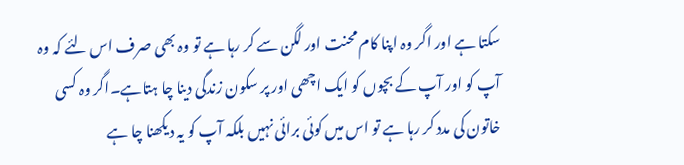سکتا ہے اور اگر وہ اپنا کام محنت اور لگن سے کر رہا ہے تو وہ بھی صرف اس لئے کہ وہ آپ کو اور آپ کے بچوں کو ایک اچھی اور پر سکون زندگی دینا چا ہتاہے۔اگر وہ کسی خاتون کی مدد کر رہا ہے تو اس میں کوئی برائی نہیں بلکہ آپ کو یہ دیکھنا چا ہے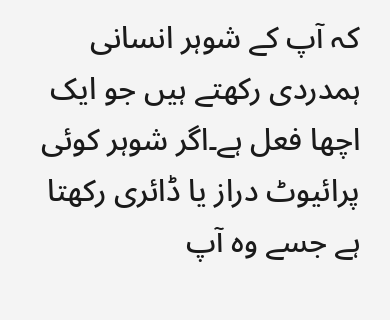کہ آپ کے شوہر انسانی ہمدردی رکھتے ہیں جو ایک اچھا فعل ہے۔اگر شوہر کوئی پرائیوٹ دراز یا ڈائری رکھتا ہے جسے وہ آپ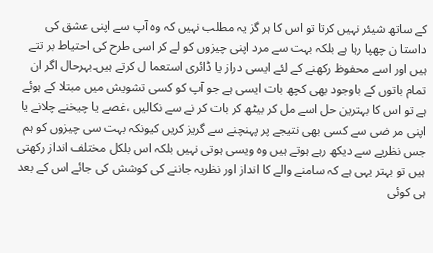کے ساتھ شیئر نہیں کرتا تو اس کا ہر گز یہ مطلب نہیں کہ وہ آپ سے اپنی عشق کی داستا ن چھپا رہا ہے بلکہ بہت سے مرد اپنی چیزوں کو لے کر اسی طرح کی احتیاط بر تتے ہیں اور اسے محفوظ رکھنے کے لئے ایسی دراز یا ڈائری استعما ل کرتے ہیں۔بہرحال اگر ان تمام باتوں کے باوجود بھی کچھ بات ایسی ہے جو آپ کو کسی تشویش میں مبتلا کے ہوئے ہے تو اس کا بہترین حل اسے مل کر بیٹھ کر بات کر نے سے نکالیں ،غصے یا چیخنے چلانے یا اپنی مر ضی سے کسی بھی نتیجے پر پہنچنے سے گریز کریں کیونکہ بہت سی چیزوں کو ہم جس نظریے سے دیکھ رہے ہوتے ہیں وہ ویسی ہوتی نہیں بلکہ اس بلکل مختلف انداز رکھتی ہیں تو بہتر یہی ہے کہ سامنے والے کا انداز اور نظریہ جاننے کی کوشش کی جائے اس کے بعد ہی کوئی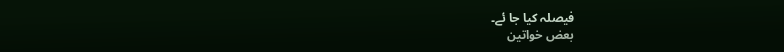فیصلہ کیا جا ئے۔
بعض خواتین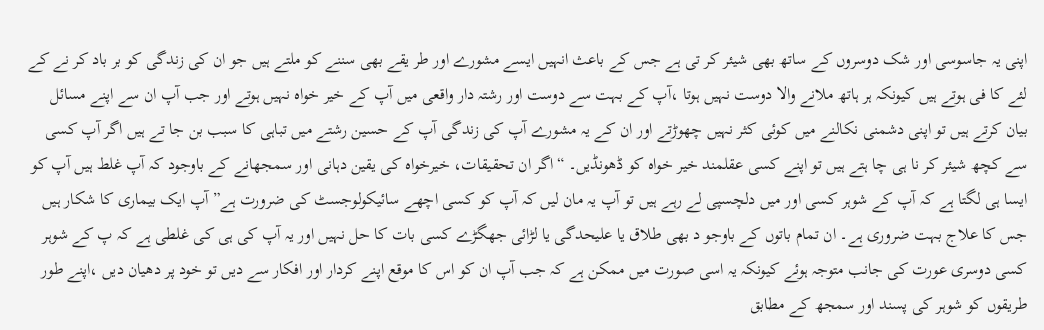اپنی یہ جاسوسی اور شک دوسروں کے ساتھ بھی شیئر کر تی ہے جس کے باعث انہیں ایسے مشورے اور طر یقے بھی سننے کو ملتے ہیں جو ان کی زندگی کو بر باد کر نے کے لئے کا فی ہوتے ہیں کیونکہ ہر ہاتھ ملانے والا دوست نہیں ہوتا ،آپ کے بہت سے دوست اور رشتہ دار واقعی میں آپ کے خیر خواہ نہیں ہوتے اور جب آپ ان سے اپنے مسائل بیان کرتے ہیں تو اپنی دشمنی نکالنے میں کوئی کثر نہیں چھوڑتے اور ان کے یہ مشورے آپ کی زندگی آپ کے حسین رشتے میں تباہی کا سبب بن جا تے ہیں اگر آپ کسی سے کچھ شیئر کر نا ہی چا ہتے ہیں تو اپنے کسی عقلمند خیر خواہ کو ڈھونڈیں۔ “اگر ان تحقیقات، خیرخواہ کی یقین دہانی اور سمجھانے کے باوجود کہ آپ غلط ہیں آپ کو ایسا ہی لگتا ہے کہ آپ کے شوہر کسی اور میں دلچسپی لے رہے ہیں تو آپ یہ مان لیں کہ آپ کو کسی اچھے سائیکولوجسٹ کی ضرورت ہے” آپ ایک بیماری کا شکار ہیں جس کا علاج بہت ضروری ہے۔ ان تمام باتوں کے باوجو د بھی طلاق یا علیحدگی یا لڑائی جھگڑے کسی بات کا حل نہیں اور یہ آپ کی ہی کی غلطی ہے کہ پ کے شوہر کسی دوسری عورت کی جانب متوجہ ہوئے کیونکہ یہ اسی صورت میں ممکن ہے کہ جب آپ ان کو اس کا موقع اپنے کردار اور افکار سے دیں تو خود پر دھیان دیں ،اپنے طور طریقوں کو شوہر کی پسند اور سمجھ کے مطابق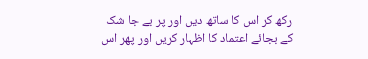رکھ کر اس کا ساتھ دیں اور پر بے جا شک کے بجائے اعتماد کا اظہار کریں اور پھر اس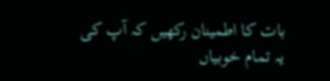بات کا اطمینان رکھیں کہ آپ کی یہ تمام خوبیاں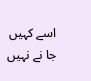اسے کہیں جا نے نہیں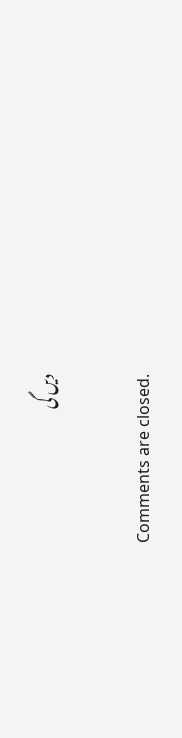دیں گی

Comments are closed.